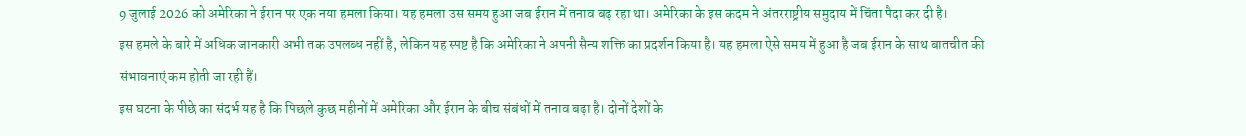9 जुलाई 2026 को अमेरिका ने ईरान पर एक नया हमला किया। यह हमला उस समय हुआ जब ईरान में तनाव बढ़ रहा था। अमेरिका के इस कदम ने अंतरराष्ट्रीय समुदाय में चिंता पैदा कर दी है।
इस हमले के बारे में अधिक जानकारी अभी तक उपलब्ध नहीं है, लेकिन यह स्पष्ट है कि अमेरिका ने अपनी सैन्य शक्ति का प्रदर्शन किया है। यह हमला ऐसे समय में हुआ है जब ईरान के साथ बातचीत की संभावनाएं कम होती जा रही हैं।
इस घटना के पीछे का संदर्भ यह है कि पिछले कुछ महीनों में अमेरिका और ईरान के बीच संबंधों में तनाव बढ़ा है। दोनों देशों के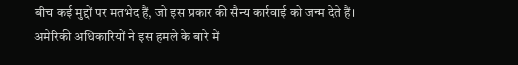बीच कई मुद्दों पर मतभेद हैं, जो इस प्रकार की सैन्य कार्रवाई को जन्म देते हैं।
अमेरिकी अधिकारियों ने इस हमले के बारे में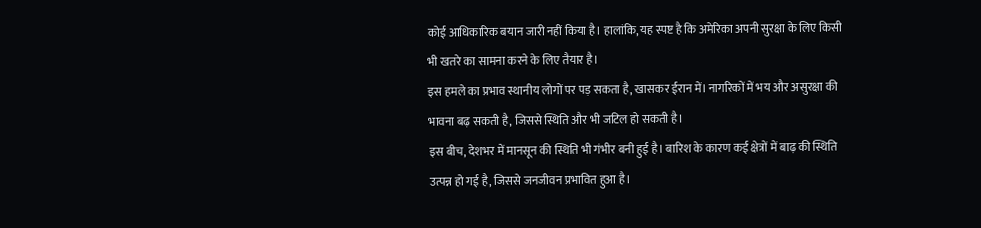कोई आधिकारिक बयान जारी नहीं किया है। हालांकि, यह स्पष्ट है कि अमेरिका अपनी सुरक्षा के लिए किसी भी खतरे का सामना करने के लिए तैयार है।
इस हमले का प्रभाव स्थानीय लोगों पर पड़ सकता है, खासकर ईरान में। नागरिकों में भय और असुरक्षा की भावना बढ़ सकती है, जिससे स्थिति और भी जटिल हो सकती है।
इस बीच, देशभर में मानसून की स्थिति भी गंभीर बनी हुई है। बारिश के कारण कई क्षेत्रों में बाढ़ की स्थिति उत्पन्न हो गई है, जिससे जनजीवन प्रभावित हुआ है।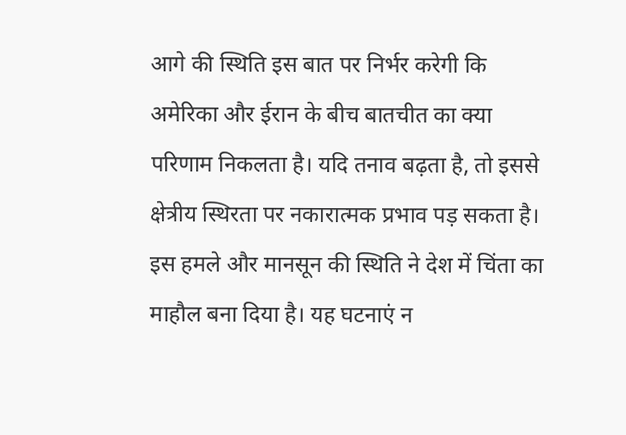आगे की स्थिति इस बात पर निर्भर करेगी कि अमेरिका और ईरान के बीच बातचीत का क्या परिणाम निकलता है। यदि तनाव बढ़ता है, तो इससे क्षेत्रीय स्थिरता पर नकारात्मक प्रभाव पड़ सकता है।
इस हमले और मानसून की स्थिति ने देश में चिंता का माहौल बना दिया है। यह घटनाएं न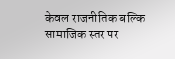केवल राजनीतिक बल्कि सामाजिक स्तर पर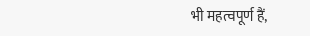भी महत्वपूर्ण हैं,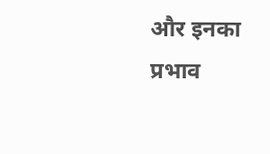और इनका प्रभाव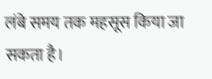लंबे समय तक महसूस किया जा सकता है।